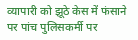व्यापारी को झूठे केस में फंसाने पर पांच पुलिसकर्मी पर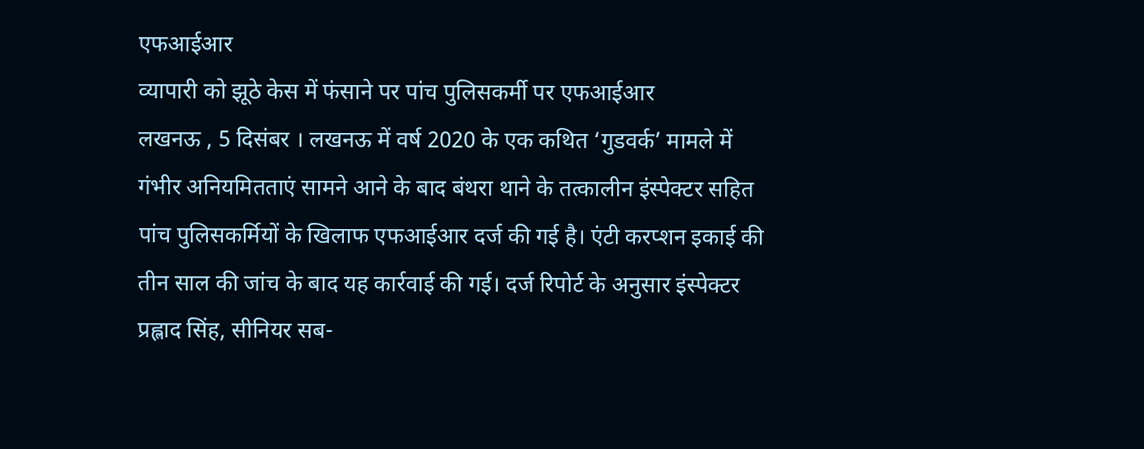एफआईआर
व्यापारी को झूठे केस में फंसाने पर पांच पुलिसकर्मी पर एफआईआर
लखनऊ , 5 दिसंबर । लखनऊ में वर्ष 2020 के एक कथित ‘गुडवर्क’ मामले में गंभीर अनियमितताएं सामने आने के बाद बंथरा थाने के तत्कालीन इंस्पेक्टर सहित पांच पुलिसकर्मियों के खिलाफ एफआईआर दर्ज की गई है। एंटी करप्शन इकाई की तीन साल की जांच के बाद यह कार्रवाई की गई। दर्ज रिपोर्ट के अनुसार इंस्पेक्टर प्रह्लाद सिंह, सीनियर सब-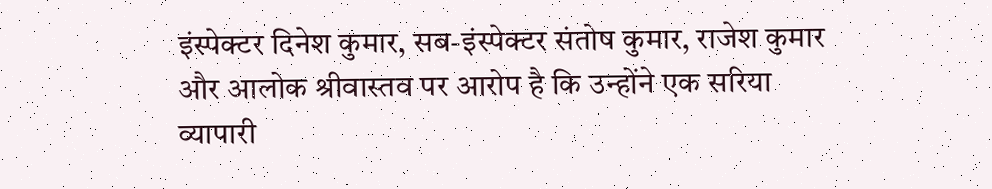इंस्पेक्टर दिनेश कुमार, सब-इंस्पेक्टर संतोष कुमार, राजेश कुमार और आलोक श्रीवास्तव पर आरोप है कि उन्होंने एक सरिया व्यापारी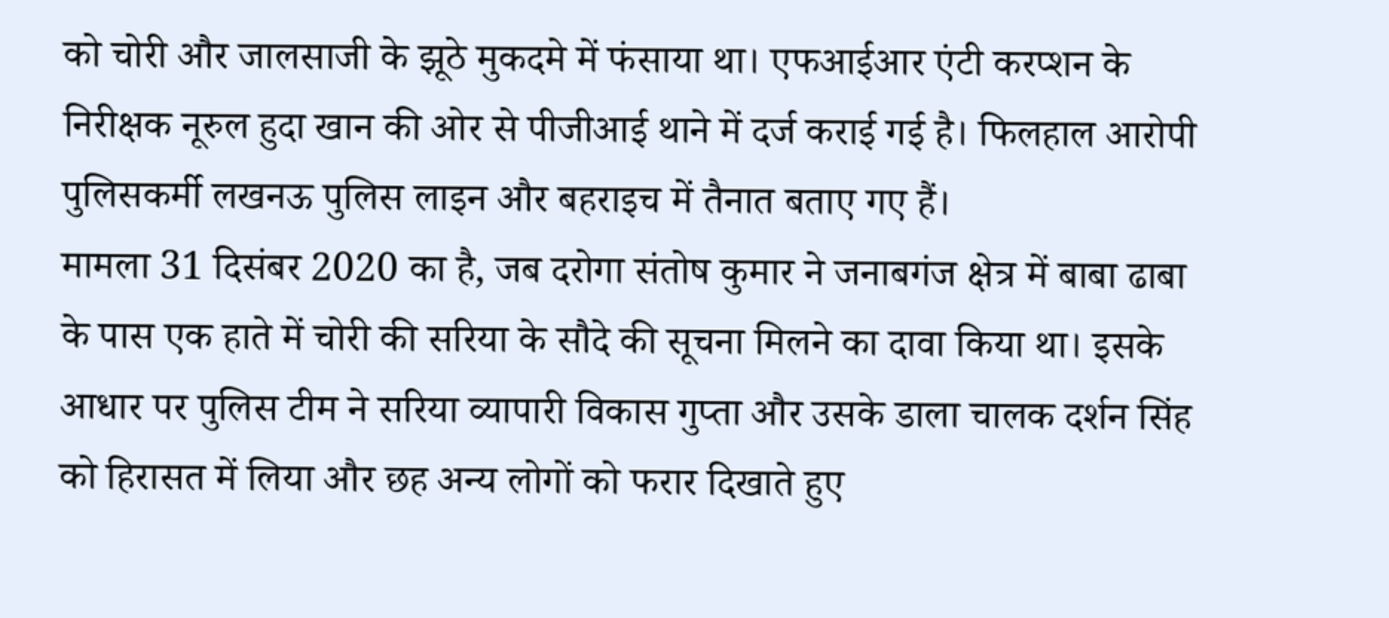को चोरी और जालसाजी के झूठे मुकदमे में फंसाया था। एफआईआर एंटी करप्शन के निरीक्षक नूरुल हुदा खान की ओर से पीजीआई थाने में दर्ज कराई गई है। फिलहाल आरोपी पुलिसकर्मी लखनऊ पुलिस लाइन और बहराइच में तैनात बताए गए हैं।
मामला 31 दिसंबर 2020 का है, जब दरोगा संतोष कुमार ने जनाबगंज क्षेत्र में बाबा ढाबा के पास एक हाते में चोरी की सरिया के सौदे की सूचना मिलने का दावा किया था। इसके आधार पर पुलिस टीम ने सरिया व्यापारी विकास गुप्ता और उसके डाला चालक दर्शन सिंह को हिरासत में लिया और छह अन्य लोगों को फरार दिखाते हुए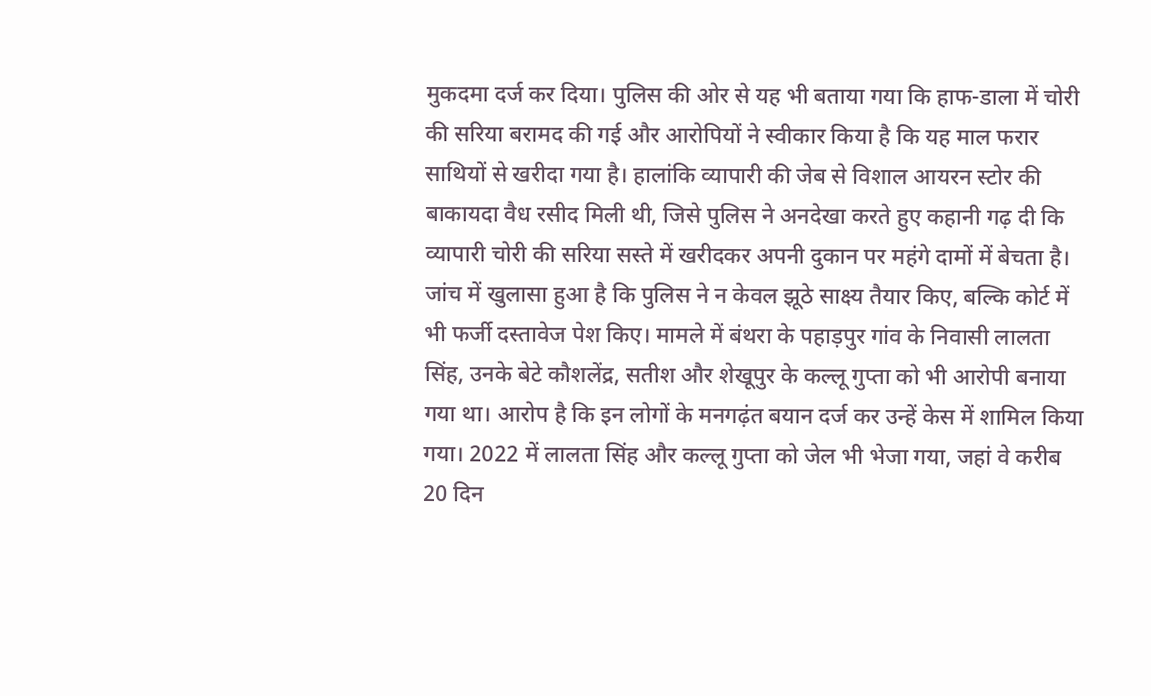मुकदमा दर्ज कर दिया। पुलिस की ओर से यह भी बताया गया कि हाफ-डाला में चोरी की सरिया बरामद की गई और आरोपियों ने स्वीकार किया है कि यह माल फरार साथियों से खरीदा गया है। हालांकि व्यापारी की जेब से विशाल आयरन स्टोर की बाकायदा वैध रसीद मिली थी, जिसे पुलिस ने अनदेखा करते हुए कहानी गढ़ दी कि व्यापारी चोरी की सरिया सस्ते में खरीदकर अपनी दुकान पर महंगे दामों में बेचता है।
जांच में खुलासा हुआ है कि पुलिस ने न केवल झूठे साक्ष्य तैयार किए, बल्कि कोर्ट में भी फर्जी दस्तावेज पेश किए। मामले में बंथरा के पहाड़पुर गांव के निवासी लालता सिंह, उनके बेटे कौशलेंद्र, सतीश और शेखूपुर के कल्लू गुप्ता को भी आरोपी बनाया गया था। आरोप है कि इन लोगों के मनगढ़ंत बयान दर्ज कर उन्हें केस में शामिल किया गया। 2022 में लालता सिंह और कल्लू गुप्ता को जेल भी भेजा गया, जहां वे करीब 20 दिन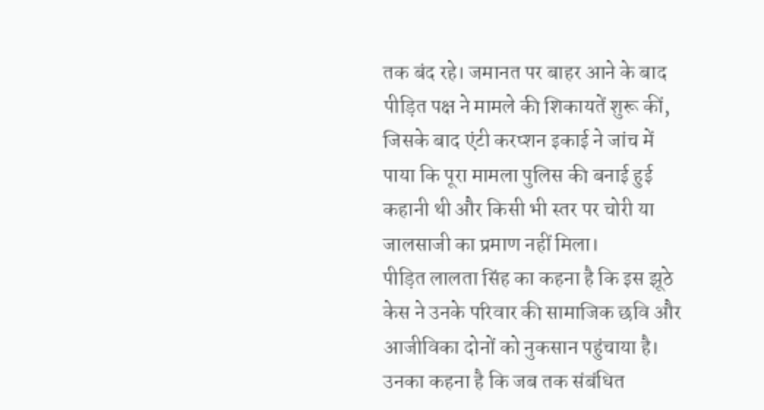तक बंद रहे। जमानत पर बाहर आने के बाद पीड़ित पक्ष ने मामले की शिकायतें शुरू कीं, जिसके बाद एंटी करप्शन इकाई ने जांच में पाया कि पूरा मामला पुलिस की बनाई हुई कहानी थी और किसी भी स्तर पर चोरी या जालसाजी का प्रमाण नहीं मिला।
पीड़ित लालता सिंह का कहना है कि इस झूठे केस ने उनके परिवार की सामाजिक छवि और आजीविका दोनों को नुकसान पहुंचाया है। उनका कहना है कि जब तक संबंधित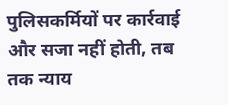पुलिसकर्मियों पर कार्रवाई और सजा नहीं होती, तब तक न्याय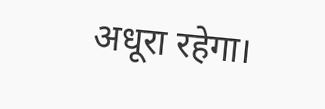अधूरा रहेगा।